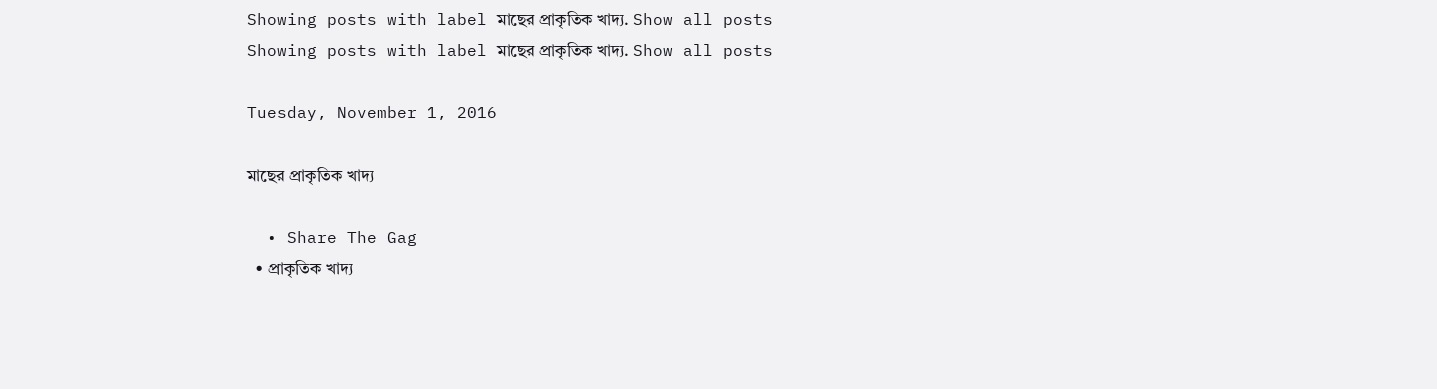Showing posts with label মাছের প্রাকৃতিক খাদ্য. Show all posts
Showing posts with label মাছের প্রাকৃতিক খাদ্য. Show all posts

Tuesday, November 1, 2016

মাছের প্রাকৃতিক খাদ্য

  • Share The Gag
  • প্রাকৃতিক খাদ্য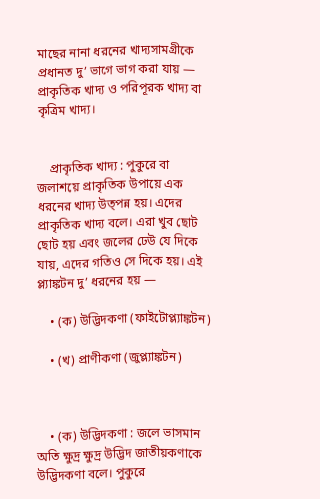মাছের নানা ধরনের খাদ্যসামগ্রীকে প্রধানত দু’ ভাগে ভাগ করা যায় — প্রাকৃতিক খাদ্য ও পরিপূরক খাদ্য বা কৃত্রিম খাদ্য।


    প্রাকৃতিক খাদ্য : পুকুরে বা জলাশয়ে প্রাকৃতিক উপায়ে এক ধরনের খাদ্য উত্পন্ন হয়। এদের প্রাকৃতিক খাদ্য বলে। এরা খুব ছোট ছোট হয় এবং জলের ঢেউ যে দিকে যায়, এদের গতিও সে দিকে হয়। এই প্ল্যাঙ্কটন দু’ ধরনের হয় —

    • (ক) উদ্ভিদকণা (ফাইটোপ্ল্যাঙ্কটন)

    • (খ) প্রাণীকণা (জুপ্ল্যাঙ্কটন)



    • (ক) উদ্ভিদকণা : জলে ভাসমান অতি ক্ষুদ্র ক্ষুদ্র উদ্ভিদ জাতীয়কণাকে উদ্ভিদকণা বলে। পুকুরে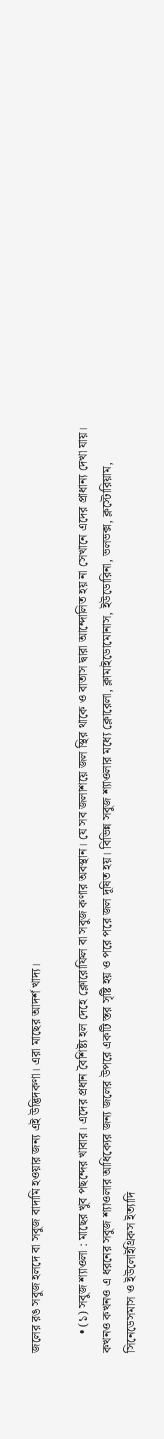জলের রঙ সবুজ হলদে বা সবুজ বাদামি হওয়ার জন্য এই উদ্ভিদকণা। এরা মাছের আদর্শ খাদ্য।

      • (১) সবুজ শ্যাওলা : মাছের খুব পছন্দের খাবার। এদের প্রধান বৈশিষ্ট্য হল দেহে ক্লোরোফিল বা সবুজ কণার অবস্থান। যে সব জলাশয়ে জল স্থির থাকে ও বাতাস দ্বারা আন্দোলিত হয় না সেখানে এদের প্রাধান্য দেখা যায়। কখনও কখনও এ ধরনের সবুজ শ্যাওলার আধিক্যের জন্য জলের উপরে একটি স্তর সৃষ্টি হয় ও পরে পরে জল দূষিত হয়। বিভিন্ন সবুজ শ্যাওলার মধ্যে ক্লোরেলা, ক্লামাইডোমোনাস, ইউডোরিনা, ভলভক্স, ক্লস্টোরিয়াম, সিনেডেসমাস ও ইউলোইথ্রিকস ইত্যাদি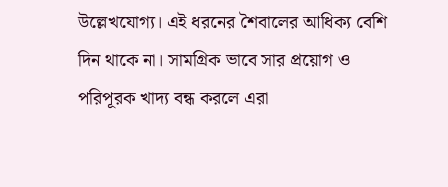উল্লেখযোগ্য। এই ধরনের শৈবালের আধিক্য বেশি দিন থাকে না। সামগ্রিক ভাবে সার প্রয়োগ ও পরিপূরক খাদ্য বন্ধ করলে এরা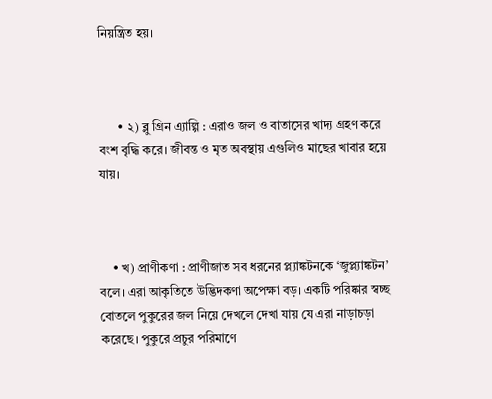নিয়ন্ত্রিত হয়।



      • ২) ব্লু গ্রিন এ্যাল্গি : এরাও জল ও বাতাসের খাদ্য গ্রহণ করে বংশ বৃদ্ধি করে। জীবন্ত ও মৃত অবস্থায় এগুলিও মাছের খাবার হয়ে যায়।



    • খ) প্রাণীকণা : প্রাণীজাত সব ধরনের প্ল্যাঙ্কটনকে ‘জুপ্ল্যাঙ্কটন’ বলে। এরা আকৃতিতে উদ্ভিদকণা অপেক্ষা বড়। একটি পরিষ্কার স্বচ্ছ বোতলে পুকুরের জল নিয়ে দেখলে দেখা যায় যে এরা নাড়াচড়া করেছে। পুকুরে প্রচুর পরিমাণে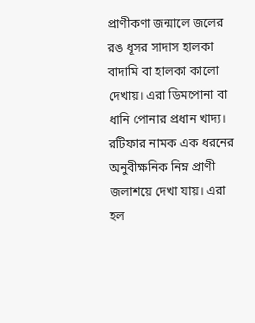প্রাণীকণা জন্মালে জলের রঙ ধূসর সাদাস হালকা বাদামি বা হালকা কালো দেখায়। এরা ডিমপোনা বা ধানি পোনার প্রধান খাদ্য। রটিফার নামক এক ধরনের অনুবীক্ষনিক নিম্ন প্রাণী জলাশয়ে দেখা যায়। এরা হল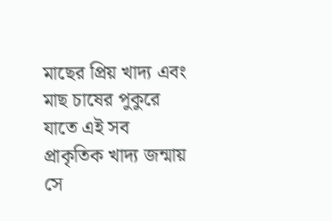মাছের প্রিয় খাদ্য এবং মাছ চাষের পুকুরে যাতে এই সব প্রাকৃতিক খাদ্য জন্মায় সে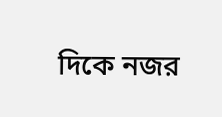দিকে নজর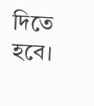দিতে হবে।